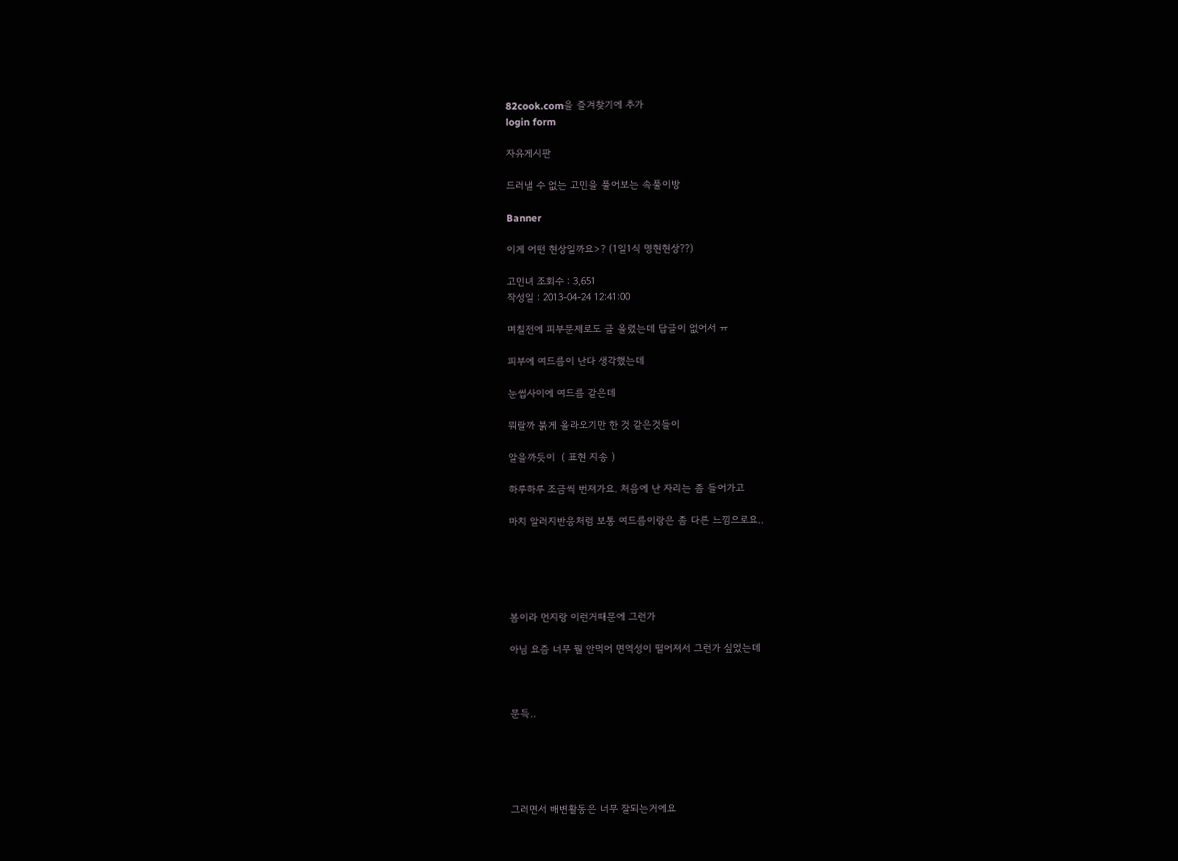82cook.com을 즐겨찾기에 추가
login form

자유게시판

드러낼 수 없는 고민을 풀어보는 속풀이방

Banner

이게 어떤 현상일까요>? (1일1식 명현현상??)

고민녀 조회수 : 3,651
작성일 : 2013-04-24 12:41:00

며칠전에 피부문제로도 글 올렸는데 답글이 없어서 ㅠ

피부에 여드름이 난다 생각했는데

눈썹사이에 여드름 같은데

뭐랄까 붉게 올라오기만 한 것 같은것들이

알을까듯이  ( 표현 지송 )

하루하루 조금씩 번져가요. 처음에 난 자리는 좀 들어가고

마치 알러지반응처럼 보통 여드름이랑은 좀 다른 느낌으로요..





봄이라 먼지랑 이런거때문에 그런가

아님 요즘 너무 뭘 안먹어 면역성이 떨어져서 그런가 싶었는데



문득..





그러면서 배변활동은 너무 잘되는거에요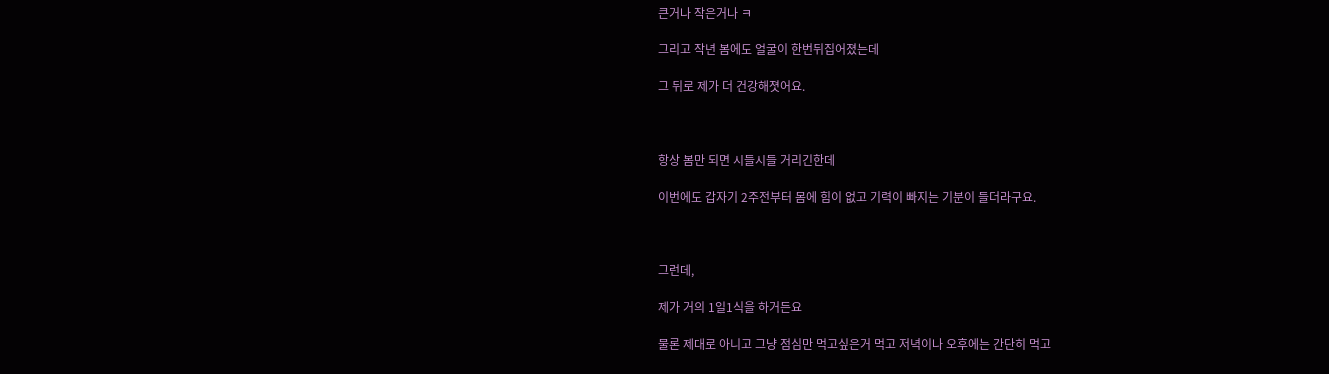큰거나 작은거나 ㅋ

그리고 작년 봄에도 얼굴이 한번뒤집어졌는데

그 뒤로 제가 더 건강해졋어요.



항상 봄만 되면 시들시들 거리긴한데

이번에도 갑자기 2주전부터 몸에 힘이 없고 기력이 빠지는 기분이 들더라구요.



그런데,

제가 거의 1일1식을 하거든요

물론 제대로 아니고 그냥 점심만 먹고싶은거 먹고 저녁이나 오후에는 간단히 먹고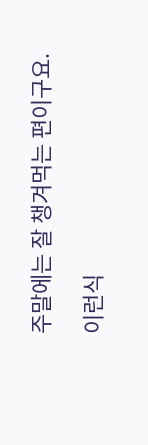주말에는 잘 챙겨먹는 편이구요.

이런식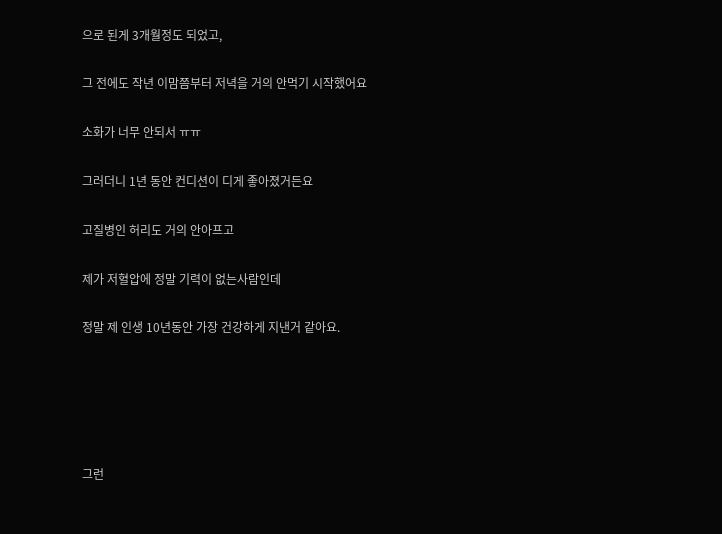으로 된게 3개월정도 되었고,

그 전에도 작년 이맘쯤부터 저녁을 거의 안먹기 시작했어요

소화가 너무 안되서 ㅠㅠ

그러더니 1년 동안 컨디션이 디게 좋아졌거든요

고질병인 허리도 거의 안아프고

제가 저혈압에 정말 기력이 없는사람인데

정말 제 인생 10년동안 가장 건강하게 지낸거 같아요.





그런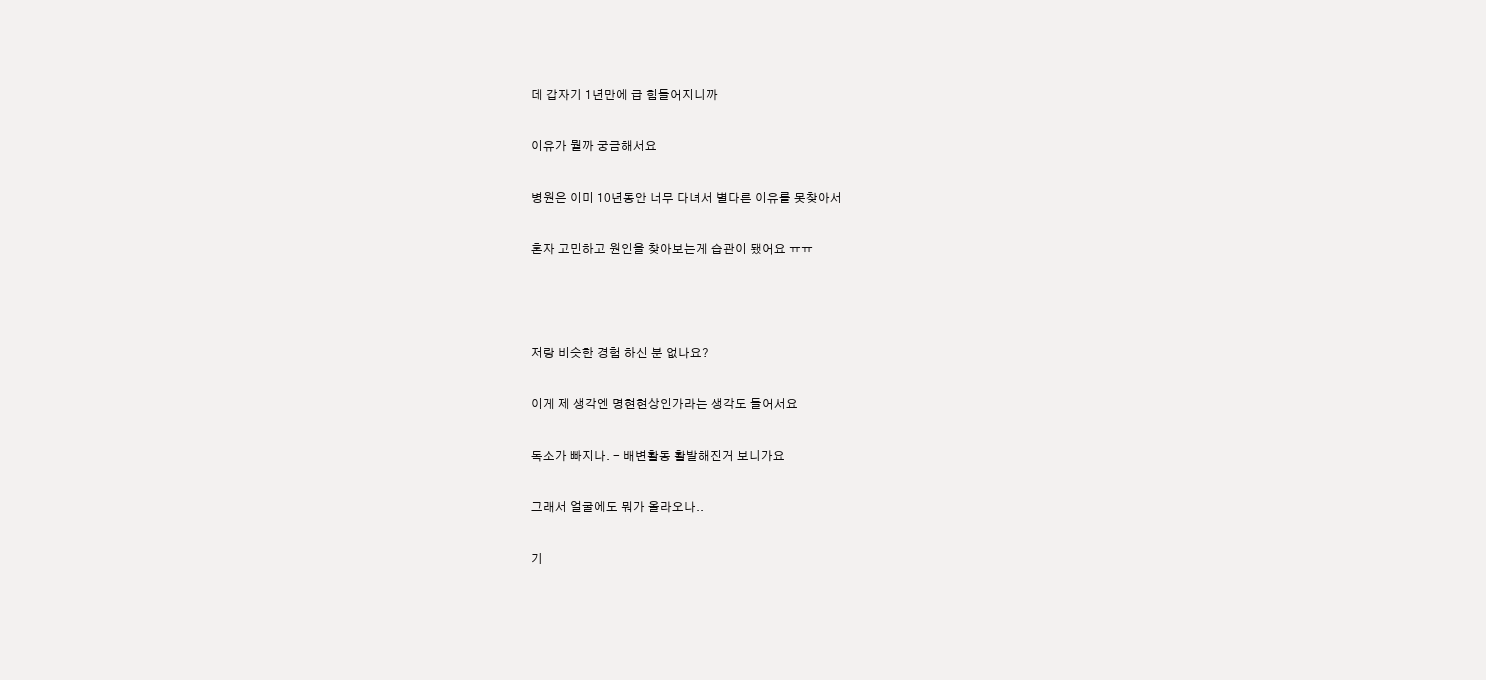데 갑자기 1년만에 급 힘들어지니까

이유가 뭘까 궁금해서요

병원은 이미 10년동안 너무 다녀서 별다른 이유를 못찾아서

혼자 고민하고 원인을 찾아보는게 습관이 됐어요 ㅠㅠ



저랑 비슷한 경험 하신 분 없나요?

이게 제 생각엔 명현현상인가라는 생각도 들어서요

독소가 빠지나. - 배변활동 활발해진거 보니가요

그래서 얼굴에도 뭐가 올라오나..

기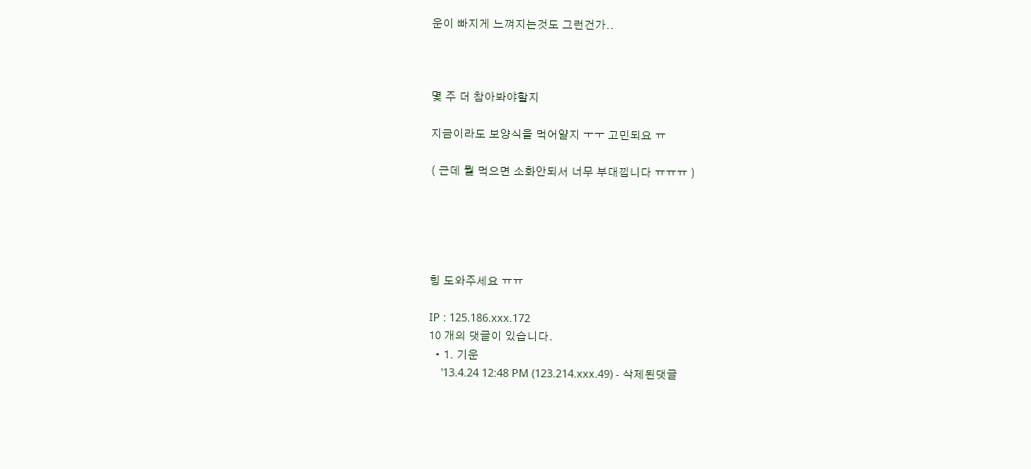운이 빠지게 느껴지는것도 그런건가..



몇 주 더 참아봐야할지

지금이라도 보양식을 먹어얄지 ㅜㅜ 고민되요 ㅠ

( 근데 뭘 먹으면 소화안되서 너무 부대낍니다 ㅠㅠㅠ )





힝 도와주세요 ㅠㅠ

IP : 125.186.xxx.172
10 개의 댓글이 있습니다.
  • 1. 기운
    '13.4.24 12:48 PM (123.214.xxx.49) - 삭제된댓글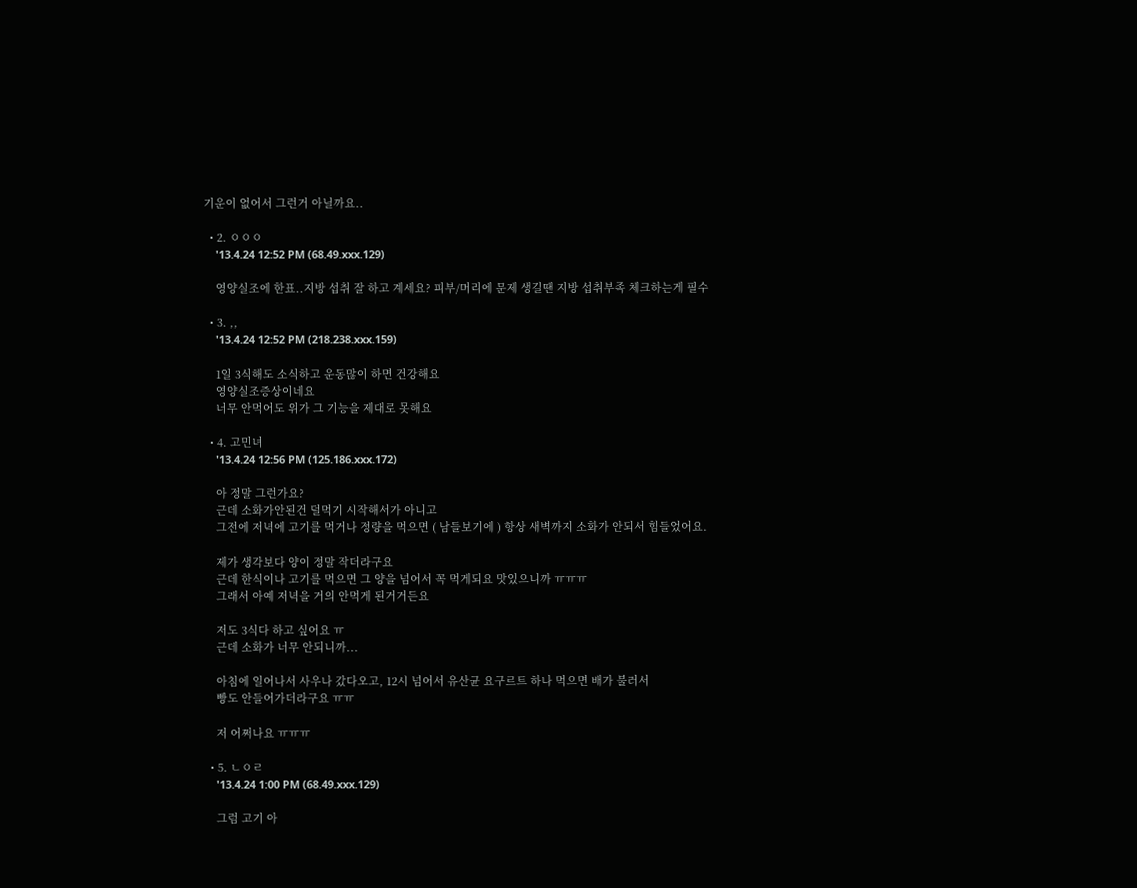기운이 없어서 그런거 아닐까요..

  • 2. ㅇㅇㅇ
    '13.4.24 12:52 PM (68.49.xxx.129)

    영양실조에 한표..지방 섭취 잘 하고 계세요? 피부/머리에 문제 생길땐 지방 섭취부족 체크하는게 필수

  • 3. ,,
    '13.4.24 12:52 PM (218.238.xxx.159)

    1일 3식해도 소식하고 운동많이 하면 건강해요
    영양실조증상이네요
    너무 안먹어도 위가 그 기능을 제대로 못해요

  • 4. 고민녀
    '13.4.24 12:56 PM (125.186.xxx.172)

    아 정말 그런가요?
    근데 소화가안된건 덜먹기 시작해서가 아니고
    그전에 저녁에 고기를 먹거나 정량을 먹으면 ( 남들보기에 ) 항상 새벽까지 소화가 안되서 힘들었어요.

    제가 생각보다 양이 정말 작더라구요
    근데 한식이나 고기를 먹으면 그 양을 넘어서 꼭 먹게되요 맛있으니까 ㅠㅠㅠ
    그래서 아예 저녁을 거의 안먹게 된거거든요

    저도 3식다 하고 싶어요 ㅠ
    근데 소화가 너무 안되니까...

    아침에 일어나서 사우나 갔다오고, 12시 넘어서 유산균 요구르트 하나 먹으면 배가 불러서
    빵도 안들어가더라구요 ㅠㅠ

    저 어쩌나요 ㅠㅠㅠ

  • 5. ㄴㅇㄹ
    '13.4.24 1:00 PM (68.49.xxx.129)

    그럼 고기 아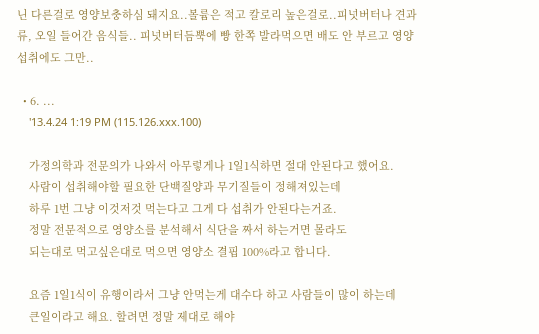닌 다른걸로 영양보충하심 돼지요..볼륨은 적고 칼로리 높은걸로..피넛버터나 견과류, 오일 들어간 음식들.. 피넛버터듬뿍에 빵 한쪽 발라먹으면 배도 안 부르고 영양섭취에도 그만..

  • 6. ...
    '13.4.24 1:19 PM (115.126.xxx.100)

    가정의학과 전문의가 나와서 아무렇게나 1일1식하면 절대 안된다고 했어요.
    사람이 섭취해야할 필요한 단백질양과 무기질들이 정해져있는데
    하루 1번 그냥 이것저것 먹는다고 그게 다 섭취가 안된다는거죠.
    정말 전문적으로 영양소를 분석해서 식단을 짜서 하는거면 몰라도
    되는대로 먹고싶은대로 먹으면 영양소 결핍 100%라고 합니다.

    요즘 1일1식이 유행이라서 그냥 안먹는게 대수다 하고 사람들이 많이 하는데
    큰일이라고 해요. 할려면 정말 제대로 해야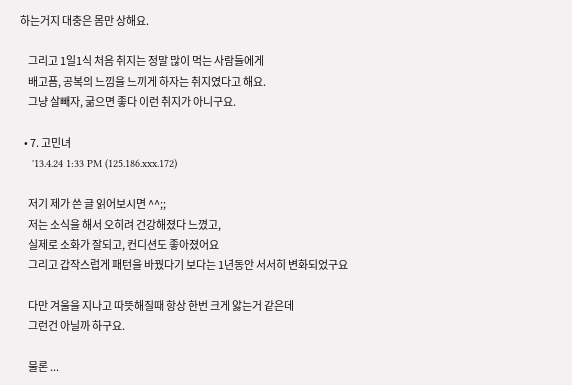하는거지 대충은 몸만 상해요.

    그리고 1일1식 처음 취지는 정말 많이 먹는 사람들에게
    배고픔, 공복의 느낌을 느끼게 하자는 취지였다고 해요.
    그냥 살빼자, 굶으면 좋다 이런 취지가 아니구요.

  • 7. 고민녀
    '13.4.24 1:33 PM (125.186.xxx.172)

    저기 제가 쓴 글 읽어보시면 ^^;;
    저는 소식을 해서 오히려 건강해졌다 느꼈고,
    실제로 소화가 잘되고, 컨디션도 좋아졌어요
    그리고 갑작스럽게 패턴을 바꿨다기 보다는 1년동안 서서히 변화되었구요

    다만 겨울을 지나고 따뜻해질때 항상 한번 크게 앓는거 같은데
    그런건 아닐까 하구요.

    물론 ...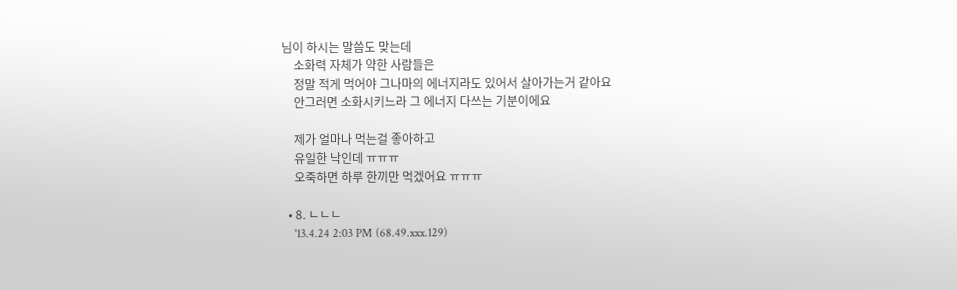님이 하시는 말씀도 맞는데
    소화력 자체가 약한 사람들은
    정말 적게 먹어야 그나마의 에너지라도 있어서 살아가는거 같아요
    안그러면 소화시키느라 그 에너지 다쓰는 기분이에요

    제가 얼마나 먹는걸 좋아하고
    유일한 낙인데 ㅠㅠㅠ
    오죽하면 하루 한끼만 먹겠어요 ㅠㅠㅠ

  • 8. ㄴㄴㄴ
    '13.4.24 2:03 PM (68.49.xxx.129)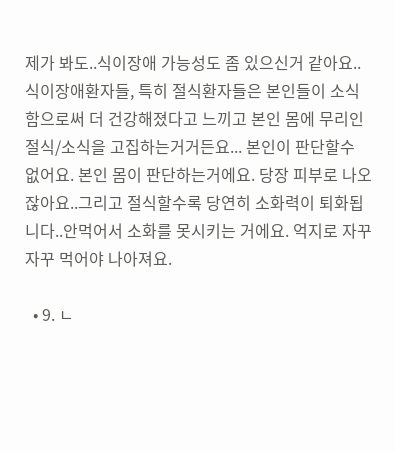제가 봐도..식이장애 가능성도 좀 있으신거 같아요..식이장애환자들, 특히 절식환자들은 본인들이 소식함으로써 더 건강해졌다고 느끼고 본인 몸에 무리인 절식/소식을 고집하는거거든요... 본인이 판단할수 없어요. 본인 몸이 판단하는거에요. 당장 피부로 나오잖아요..그리고 절식할수록 당연히 소화력이 퇴화됩니다..안먹어서 소화를 못시키는 거에요. 억지로 자꾸자꾸 먹어야 나아져요.

  • 9. ㄴ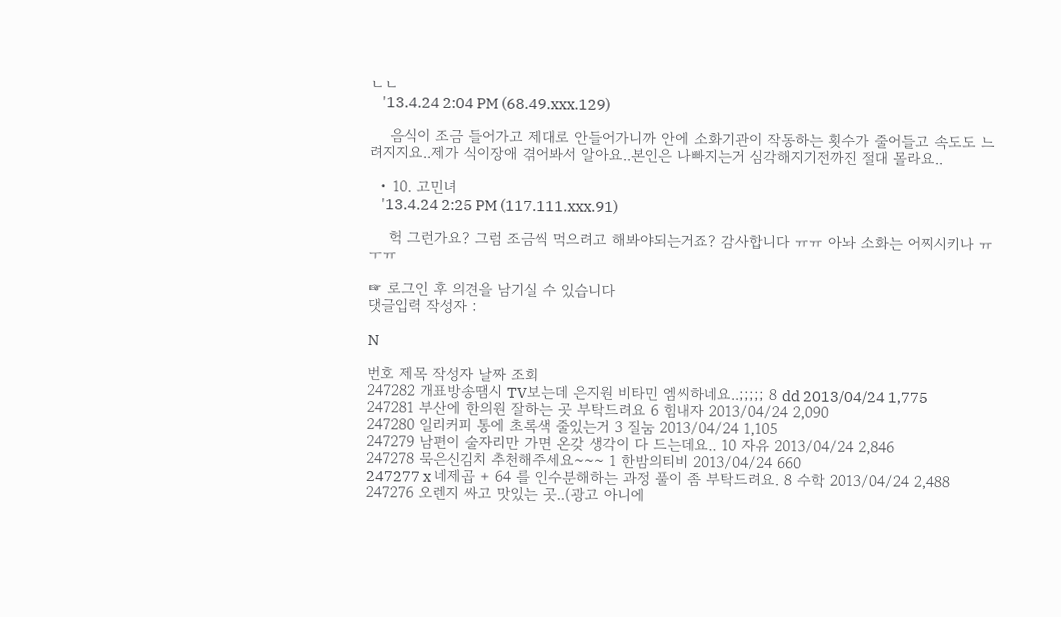ㄴㄴ
    '13.4.24 2:04 PM (68.49.xxx.129)

    음식이 조금 들어가고 제대로 안들어가니까 안에 소화기관이 작동하는 횟수가 줄어들고 속도도 느려지지요..제가 식이장애 겪어봐서 알아요..본인은 나빠지는거 심각해지기전까진 절대 몰라요..

  • 10. 고민녀
    '13.4.24 2:25 PM (117.111.xxx.91)

    헉 그런가요? 그럼 조금씩 먹으려고 해봐야되는거죠? 감사합니다 ㅠㅠ 아놔 소화는 어찌시키나 ㅠㅜㅠ

☞ 로그인 후 의견을 남기실 수 있습니다
댓글입력 작성자 :

N

번호 제목 작성자 날짜 조회
247282 개표방송땜시 TV보는데 은지원 비타민 엠씨하네요..;;;;; 8 dd 2013/04/24 1,775
247281 부산에 한의원 잘하는 곳 부탁드려요 6 힘내자 2013/04/24 2,090
247280 일리커피 통에 초록색 줄있는거 3 질눔 2013/04/24 1,105
247279 남편이 술자리만 가면 온갖 생각이 다 드는데요.. 10 자유 2013/04/24 2,846
247278 묵은신김치 추천해주세요~~~ 1 한밤의티비 2013/04/24 660
247277 x 네제곱 + 64 를 인수분해하는 과정 풀이 좀 부탁드려요. 8 수학 2013/04/24 2,488
247276 오렌지 싸고 맛있는 곳..(광고 아니에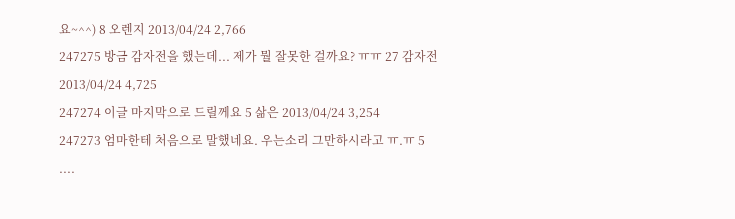요~^^) 8 오렌지 2013/04/24 2,766
247275 방금 감자전을 했는데... 제가 뭘 잘못한 걸까요? ㅠㅠ 27 감자전 2013/04/24 4,725
247274 이글 마지막으로 드릴께요 5 삶은 2013/04/24 3,254
247273 엄마한테 처음으로 말했네요. 우는소리 그만하시라고 ㅠ.ㅠ 5 ....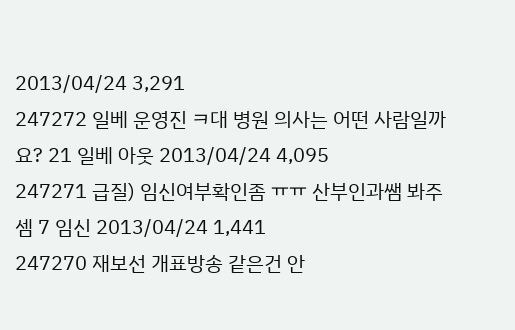2013/04/24 3,291
247272 일베 운영진 ㅋ대 병원 의사는 어떤 사람일까요? 21 일베 아웃 2013/04/24 4,095
247271 급질) 임신여부확인좀 ㅠㅠ 산부인과쌤 봐주셈 7 임신 2013/04/24 1,441
247270 재보선 개표방송 같은건 안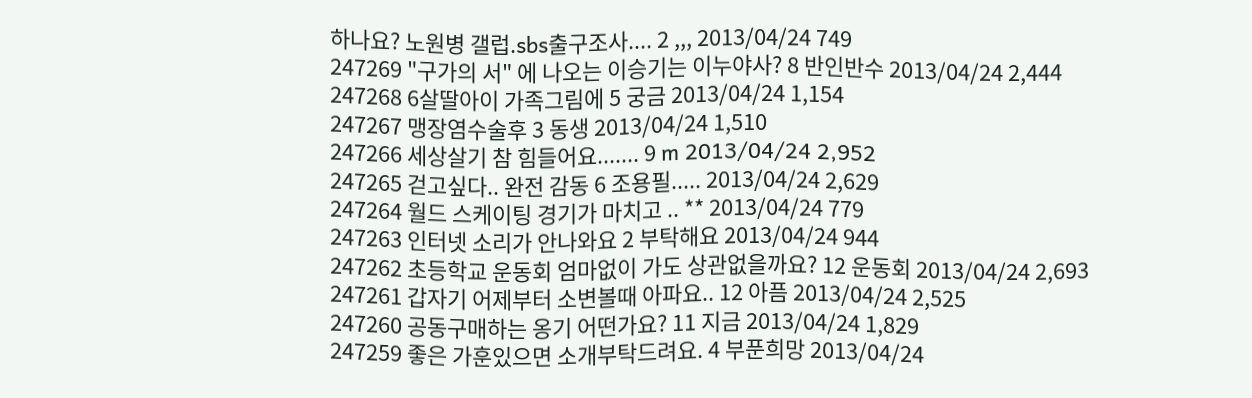하나요? 노원병 갤럽.sbs출구조사.... 2 ,,, 2013/04/24 749
247269 "구가의 서" 에 나오는 이승기는 이누야사? 8 반인반수 2013/04/24 2,444
247268 6살딸아이 가족그림에 5 궁금 2013/04/24 1,154
247267 맹장염수술후 3 동생 2013/04/24 1,510
247266 세상살기 참 힘들어요....... 9 m 2013/04/24 2,952
247265 걷고싶다.. 완전 감동 6 조용필..... 2013/04/24 2,629
247264 월드 스케이팅 경기가 마치고 .. ** 2013/04/24 779
247263 인터넷 소리가 안나와요 2 부탁해요 2013/04/24 944
247262 초등학교 운동회 엄마없이 가도 상관없을까요? 12 운동회 2013/04/24 2,693
247261 갑자기 어제부터 소변볼때 아파요.. 12 아픔 2013/04/24 2,525
247260 공동구매하는 옹기 어떤가요? 11 지금 2013/04/24 1,829
247259 좋은 가훈있으면 소개부탁드려요. 4 부푼희망 2013/04/24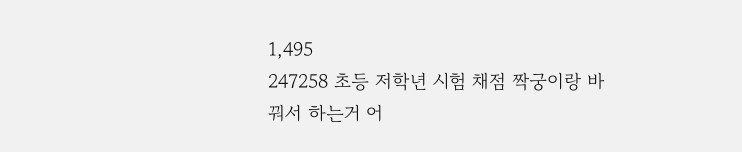1,495
247258 초등 저학년 시험 채점 짝궁이랑 바꿔서 하는거 어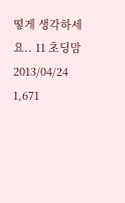떻게 생각하세요.. 11 초딩맘 2013/04/24 1,671